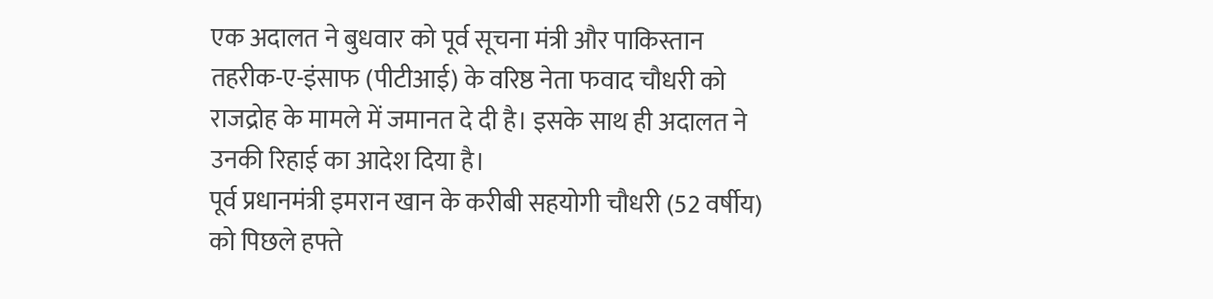एक अदालत ने बुधवार को पूर्व सूचना मंत्री और पाकिस्तान तहरीक-ए-इंसाफ (पीटीआई) के वरिष्ठ नेता फवाद चौधरी को राजद्रोह के मामले में जमानत दे दी है। इसके साथ ही अदालत ने उनकी रिहाई का आदेश दिया है।
पूर्व प्रधानमंत्री इमरान खान के करीबी सहयोगी चौधरी (52 वर्षीय) को पिछले हफ्ते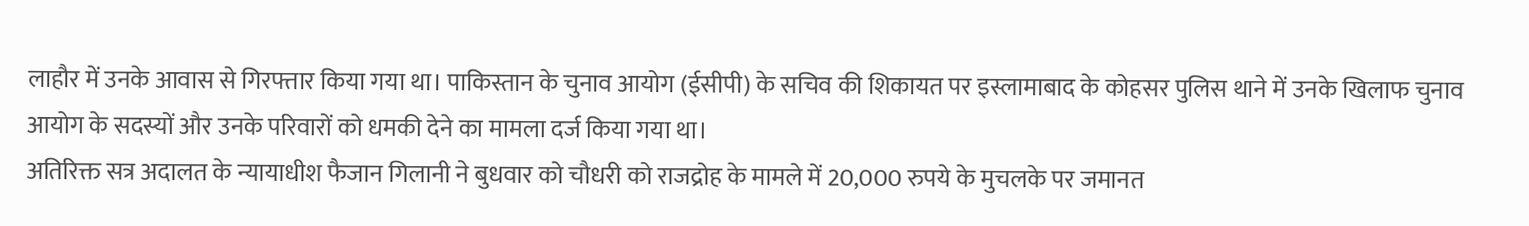लाहौर में उनके आवास से गिरफ्तार किया गया था। पाकिस्तान के चुनाव आयोग (ईसीपी) के सचिव की शिकायत पर इस्लामाबाद के कोहसर पुलिस थाने में उनके खिलाफ चुनाव आयोग के सदस्यों और उनके परिवारों को धमकी देने का मामला दर्ज किया गया था।
अतिरिक्त सत्र अदालत के न्यायाधीश फैजान गिलानी ने बुधवार को चौधरी को राजद्रोह के मामले में 20,000 रुपये के मुचलके पर जमानत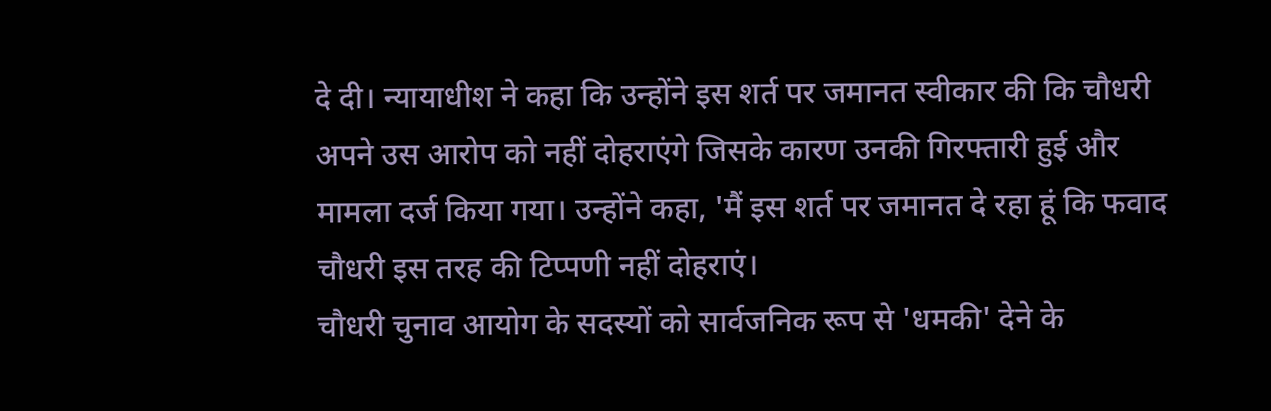दे दी। न्यायाधीश ने कहा कि उन्होंने इस शर्त पर जमानत स्वीकार की कि चौधरी अपने उस आरोप को नहीं दोहराएंगे जिसके कारण उनकी गिरफ्तारी हुई और मामला दर्ज किया गया। उन्होंने कहा, 'मैं इस शर्त पर जमानत दे रहा हूं कि फवाद चौधरी इस तरह की टिप्पणी नहीं दोहराएं।
चौधरी चुनाव आयोग के सदस्यों को सार्वजनिक रूप से 'धमकी' देने के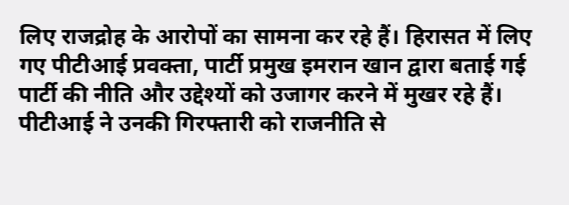लिए राजद्रोह के आरोपों का सामना कर रहे हैं। हिरासत में लिए गए पीटीआई प्रवक्ता, पार्टी प्रमुख इमरान खान द्वारा बताई गई पार्टी की नीति और उद्देश्यों को उजागर करने में मुखर रहे हैं। पीटीआई ने उनकी गिरफ्तारी को राजनीति से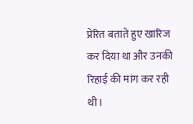प्रेरित बताते हुए खारिज कर दिया था और उनकी रिहाई की मांग कर रही थी।